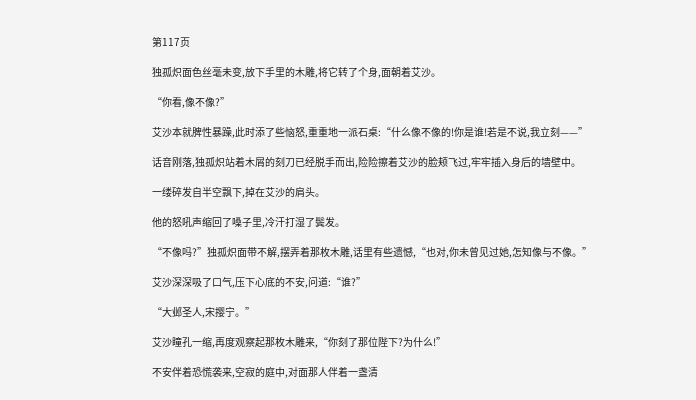第117页

独孤炽面色丝毫未变,放下手里的木雕,将它转了个身,面朝着艾沙。

“你看,像不像?”

艾沙本就脾性暴躁,此时添了些恼怒,重重地一派石桌:“什么像不像的!你是谁!若是不说,我立刻——”

话音刚落,独孤炽站着木屑的刻刀已经脱手而出,险险擦着艾沙的脸颊飞过,牢牢插入身后的墙壁中。

一缕碎发自半空飘下,掉在艾沙的肩头。

他的怒吼声缩回了嗓子里,冷汗打湿了鬓发。

“不像吗?”独孤炽面带不解,摆弄着那枚木雕,话里有些遗憾,“也对,你未曾见过她,怎知像与不像。”

艾沙深深吸了口气,压下心底的不安,问道:“谁?”

“大邺圣人,宋撄宁。”

艾沙瞳孔一缩,再度观察起那枚木雕来,“你刻了那位陛下?为什么!”

不安伴着恐慌袭来,空寂的庭中,对面那人伴着一盏清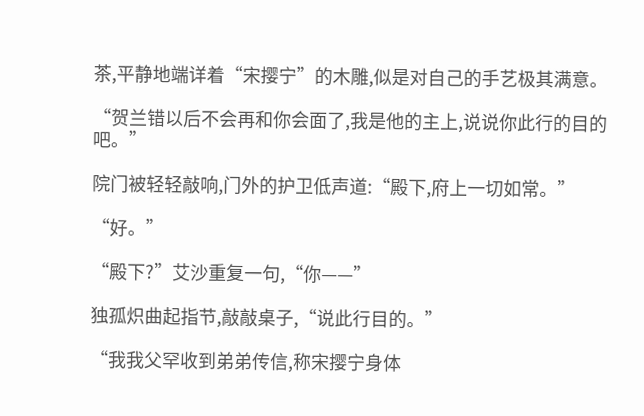茶,平静地端详着“宋撄宁”的木雕,似是对自己的手艺极其满意。

“贺兰错以后不会再和你会面了,我是他的主上,说说你此行的目的吧。”

院门被轻轻敲响,门外的护卫低声道:“殿下,府上一切如常。”

“好。”

“殿下?”艾沙重复一句,“你——”

独孤炽曲起指节,敲敲桌子,“说此行目的。”

“我我父罕收到弟弟传信,称宋撄宁身体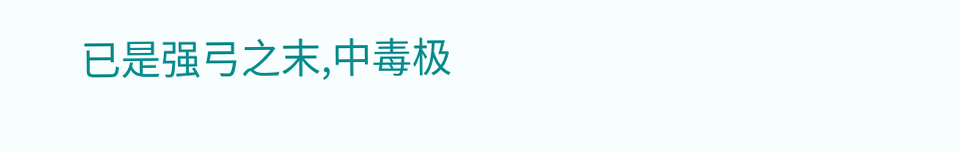已是强弓之末,中毒极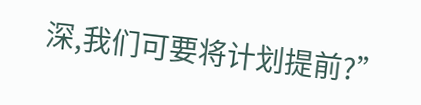深,我们可要将计划提前?”